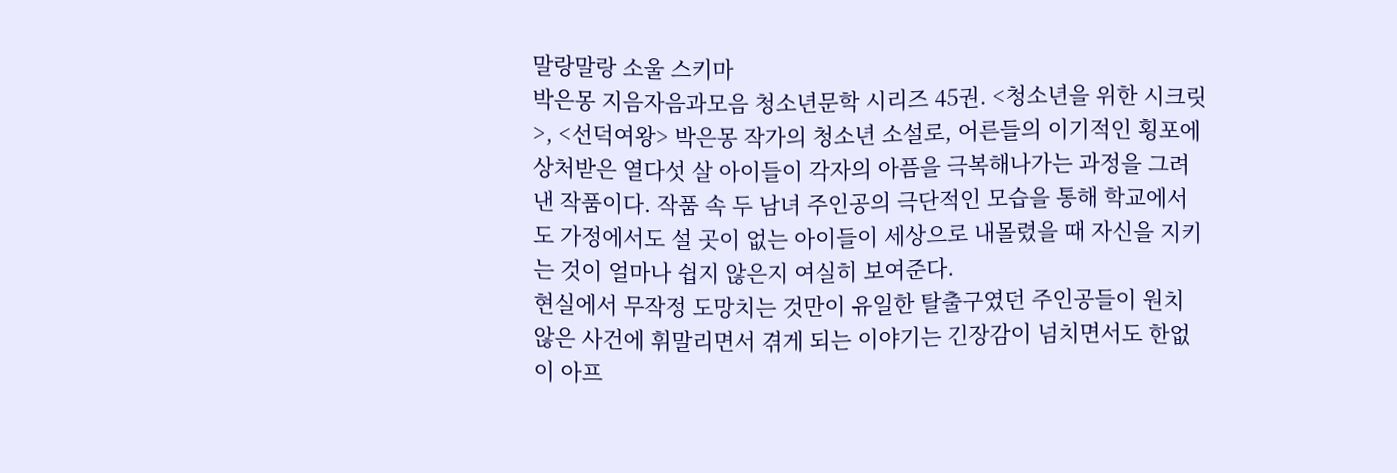말랑말랑 소울 스키마
박은몽 지음자음과모음 청소년문학 시리즈 45권. <청소년을 위한 시크릿>, <선덕여왕> 박은몽 작가의 청소년 소설로, 어른들의 이기적인 횡포에 상처받은 열다섯 살 아이들이 각자의 아픔을 극복해나가는 과정을 그려낸 작품이다. 작품 속 두 남녀 주인공의 극단적인 모습을 통해 학교에서도 가정에서도 설 곳이 없는 아이들이 세상으로 내몰렸을 때 자신을 지키는 것이 얼마나 쉽지 않은지 여실히 보여준다.
현실에서 무작정 도망치는 것만이 유일한 탈출구였던 주인공들이 원치 않은 사건에 휘말리면서 겪게 되는 이야기는 긴장감이 넘치면서도 한없이 아프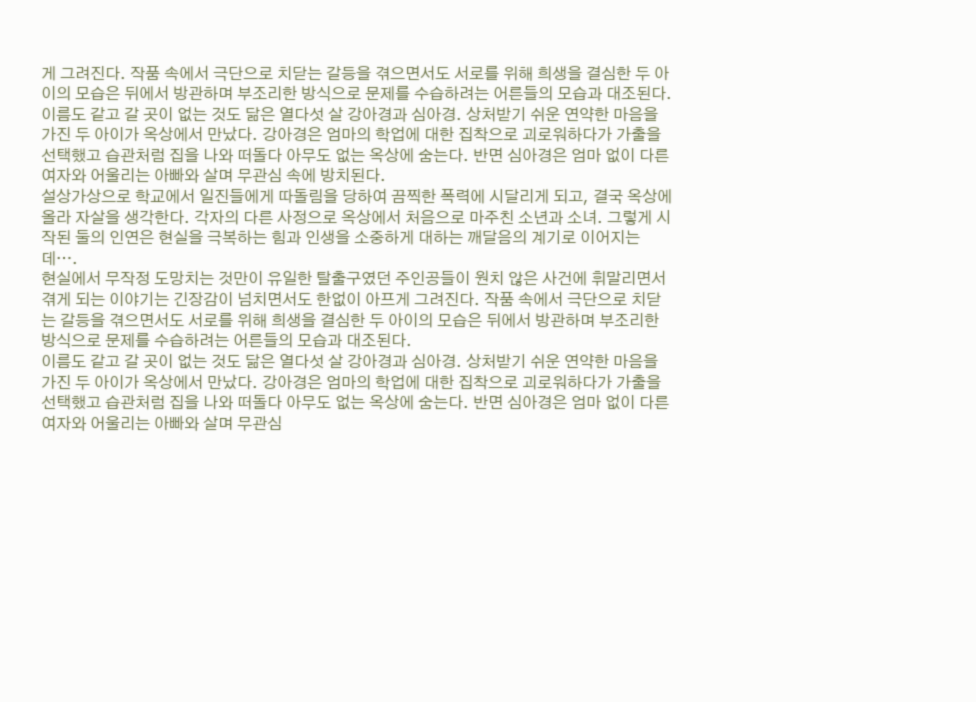게 그려진다. 작품 속에서 극단으로 치닫는 갈등을 겪으면서도 서로를 위해 희생을 결심한 두 아이의 모습은 뒤에서 방관하며 부조리한 방식으로 문제를 수습하려는 어른들의 모습과 대조된다.
이름도 같고 갈 곳이 없는 것도 닮은 열다섯 살 강아경과 심아경. 상처받기 쉬운 연약한 마음을 가진 두 아이가 옥상에서 만났다. 강아경은 엄마의 학업에 대한 집착으로 괴로워하다가 가출을 선택했고 습관처럼 집을 나와 떠돌다 아무도 없는 옥상에 숨는다. 반면 심아경은 엄마 없이 다른 여자와 어울리는 아빠와 살며 무관심 속에 방치된다.
설상가상으로 학교에서 일진들에게 따돌림을 당하여 끔찍한 폭력에 시달리게 되고, 결국 옥상에 올라 자살을 생각한다. 각자의 다른 사정으로 옥상에서 처음으로 마주친 소년과 소녀. 그렇게 시작된 둘의 인연은 현실을 극복하는 힘과 인생을 소중하게 대하는 깨달음의 계기로 이어지는데….
현실에서 무작정 도망치는 것만이 유일한 탈출구였던 주인공들이 원치 않은 사건에 휘말리면서 겪게 되는 이야기는 긴장감이 넘치면서도 한없이 아프게 그려진다. 작품 속에서 극단으로 치닫는 갈등을 겪으면서도 서로를 위해 희생을 결심한 두 아이의 모습은 뒤에서 방관하며 부조리한 방식으로 문제를 수습하려는 어른들의 모습과 대조된다.
이름도 같고 갈 곳이 없는 것도 닮은 열다섯 살 강아경과 심아경. 상처받기 쉬운 연약한 마음을 가진 두 아이가 옥상에서 만났다. 강아경은 엄마의 학업에 대한 집착으로 괴로워하다가 가출을 선택했고 습관처럼 집을 나와 떠돌다 아무도 없는 옥상에 숨는다. 반면 심아경은 엄마 없이 다른 여자와 어울리는 아빠와 살며 무관심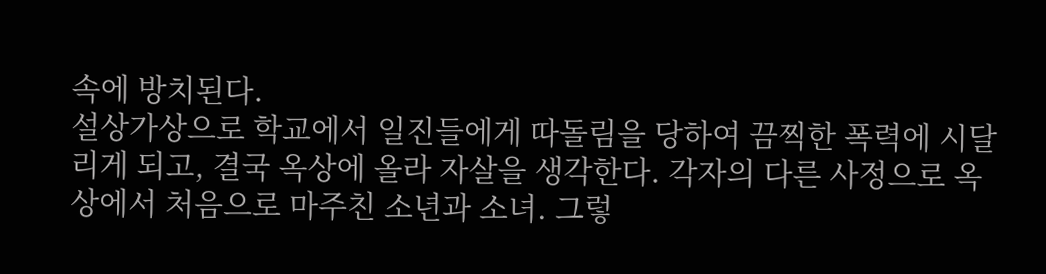속에 방치된다.
설상가상으로 학교에서 일진들에게 따돌림을 당하여 끔찍한 폭력에 시달리게 되고, 결국 옥상에 올라 자살을 생각한다. 각자의 다른 사정으로 옥상에서 처음으로 마주친 소년과 소녀. 그렇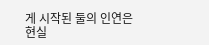게 시작된 둘의 인연은 현실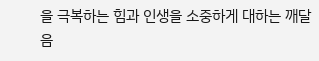을 극복하는 힘과 인생을 소중하게 대하는 깨달음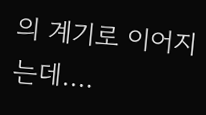의 계기로 이어지는데….